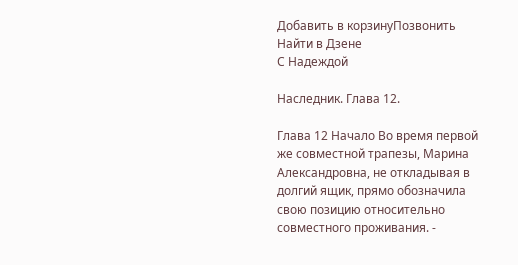Добавить в корзинуПозвонить
Найти в Дзене
С Надеждой

Наследник. Глава 12.

Глава 12 Начало Во время первой же совместной трапезы, Марина Александровна, не откладывая в долгий ящик, прямо обозначила свою позицию относительно совместного проживания. -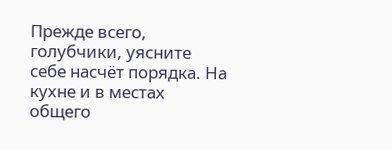Прежде всего, голубчики, уясните себе насчёт порядка. На кухне и в местах общего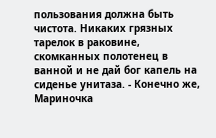пользования должна быть чистота. Никаких грязных тарелок в раковине, скомканных полотенец в ванной и не дай бог капель на сиденье унитаза. - Конечно же, Мариночка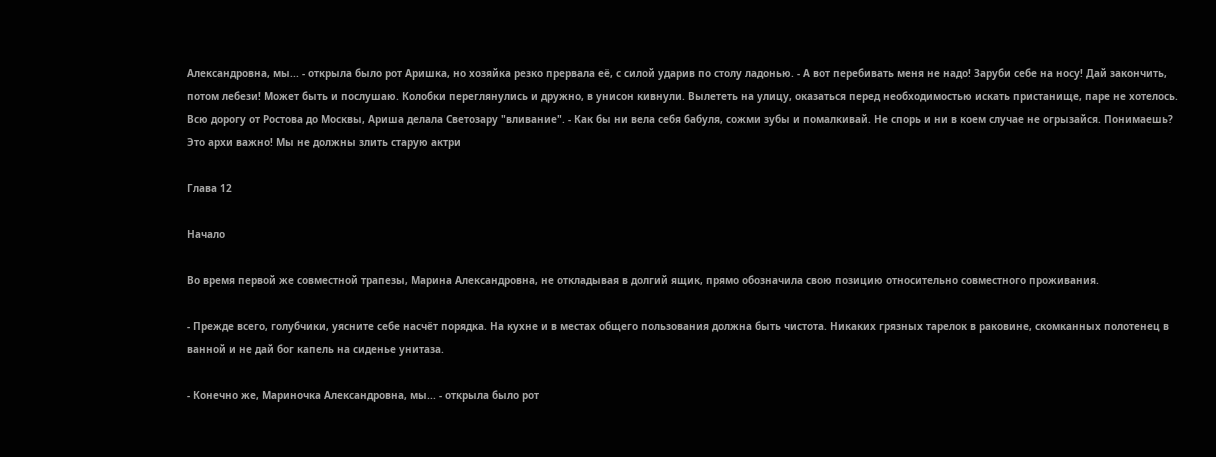Александровна, мы... - открыла было рот Аришка, но хозяйка резко прервала её, с силой ударив по столу ладонью. - А вот перебивать меня не надо! Заруби себе на носу! Дай закончить, потом лебези! Может быть и послушаю. Колобки переглянулись и дружно, в унисон кивнули. Вылететь на улицу, оказаться перед необходимостью искать пристанище, паре не хотелось. Всю дорогу от Ростова до Москвы, Ариша делала Светозару "вливание". - Как бы ни вела себя бабуля, сожми зубы и помалкивай. Не спорь и ни в коем случае не огрызайся. Понимаешь? Это архи важно! Мы не должны злить старую актри

Глава 12

Начало

Во время первой же совместной трапезы, Марина Александровна, не откладывая в долгий ящик, прямо обозначила свою позицию относительно совместного проживания.

- Прежде всего, голубчики, уясните себе насчёт порядка. На кухне и в местах общего пользования должна быть чистота. Никаких грязных тарелок в раковине, скомканных полотенец в ванной и не дай бог капель на сиденье унитаза.

- Конечно же, Мариночка Александровна, мы... - открыла было рот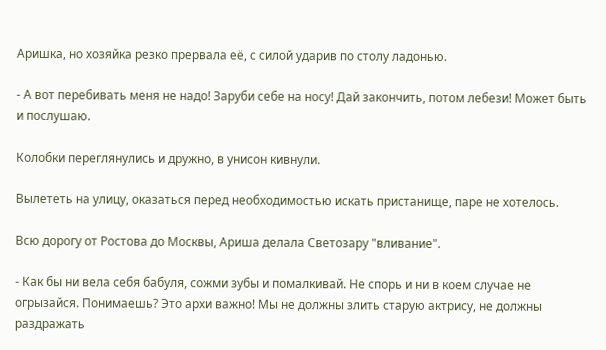Аришка, но хозяйка резко прервала её, с силой ударив по столу ладонью.

- А вот перебивать меня не надо! Заруби себе на носу! Дай закончить, потом лебези! Может быть и послушаю.

Колобки переглянулись и дружно, в унисон кивнули.

Вылететь на улицу, оказаться перед необходимостью искать пристанище, паре не хотелось.

Всю дорогу от Ростова до Москвы, Ариша делала Светозару "вливание".

- Как бы ни вела себя бабуля, сожми зубы и помалкивай. Не спорь и ни в коем случае не огрызайся. Понимаешь? Это архи важно! Мы не должны злить старую актрису, не должны раздражать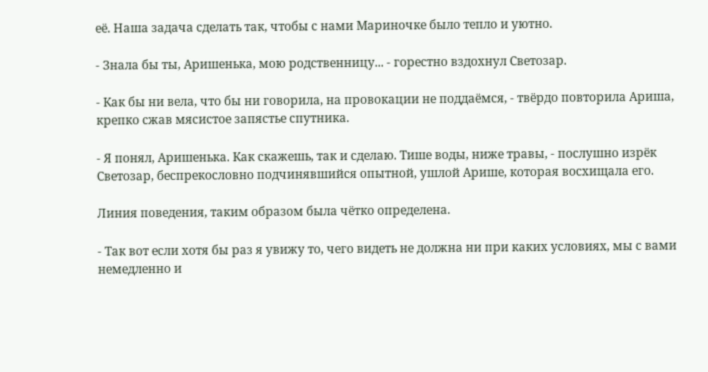её. Наша задача сделать так, чтобы с нами Мариночке было тепло и уютно.

- Знала бы ты, Аришенька, мою родственницу... - горестно вздохнул Светозар.

- Как бы ни вела, что бы ни говорила, на провокации не поддаёмся, - твёрдо повторила Ариша, крепко сжав мясистое запястье спутника.

- Я понял, Аришенька. Как скажешь, так и сделаю. Тише воды, ниже травы, - послушно изрёк Светозар, беспрекословно подчинявшийся опытной, ушлой Арише, которая восхищала его.

Линия поведения, таким образом была чётко определена.

- Так вот если хотя бы раз я увижу то, чего видеть не должна ни при каких условиях, мы с вами немедленно и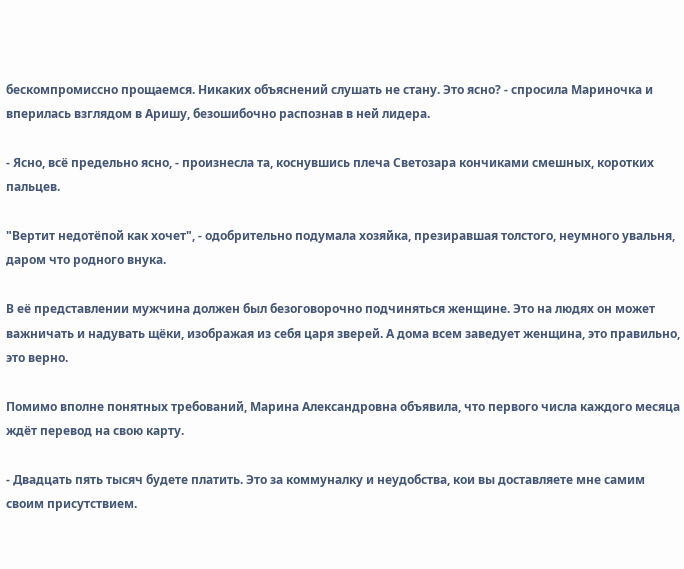бескомпромиссно прощаемся. Никаких объяснений слушать не стану. Это ясно? - спросила Мариночка и вперилась взглядом в Аришу, безошибочно распознав в ней лидера.

- Ясно, всё предельно ясно, - произнесла та, коснувшись плеча Светозара кончиками смешных, коротких пальцев.

"Вертит недотёпой как хочет", - одобрительно подумала хозяйка, презиравшая толстого, неумного увальня, даром что родного внука.

В её представлении мужчина должен был безоговорочно подчиняться женщине. Это на людях он может важничать и надувать щёки, изображая из себя царя зверей. А дома всем заведует женщина, это правильно, это верно.

Помимо вполне понятных требований, Марина Александровна объявила, что первого числа каждого месяца ждёт перевод на свою карту.

- Двадцать пять тысяч будете платить. Это за коммуналку и неудобства, кои вы доставляете мне самим своим присутствием.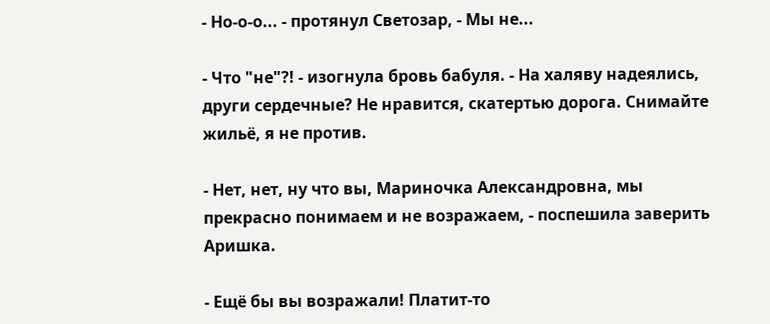- Но-о-о... - протянул Светозар, - Мы не...

- Что "не"?! - изогнула бровь бабуля. - На халяву надеялись, други сердечные? Не нравится, скатертью дорога. Снимайте жильё, я не против.

- Нет, нет, ну что вы, Мариночка Александровна, мы прекрасно понимаем и не возражаем, - поспешила заверить Аришка.

- Ещё бы вы возражали! Платит-то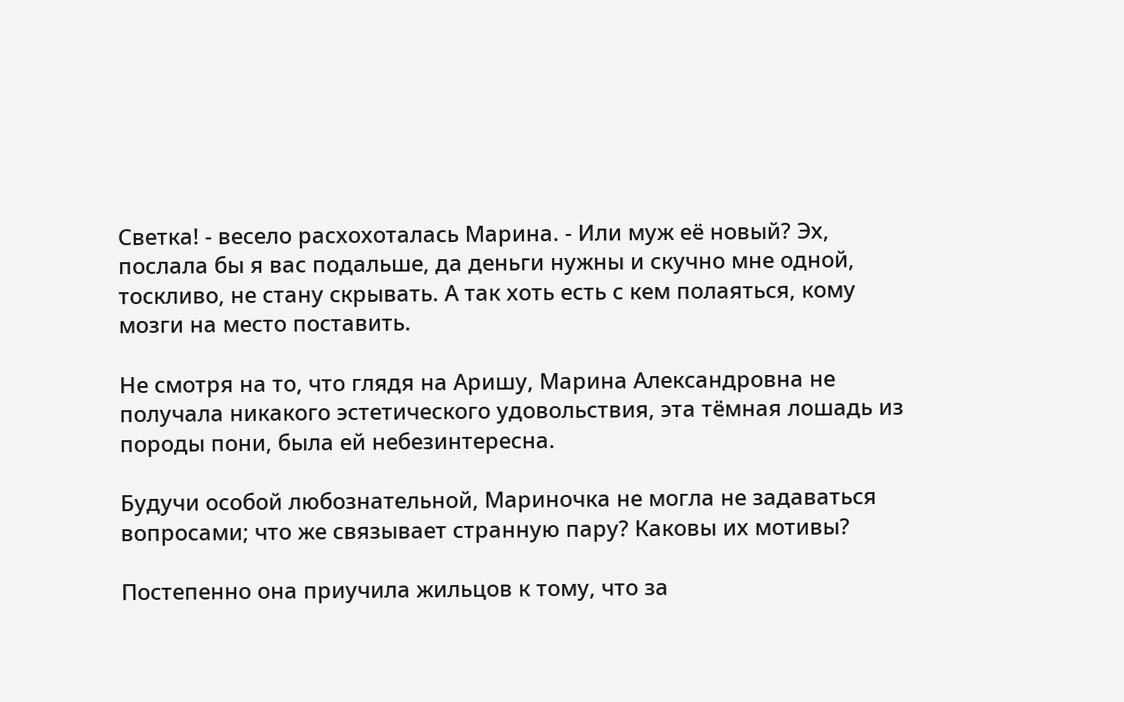Светка! - весело расхохоталась Марина. - Или муж её новый? Эх, послала бы я вас подальше, да деньги нужны и скучно мне одной, тоскливо, не стану скрывать. А так хоть есть с кем полаяться, кому мозги на место поставить.

Не смотря на то, что глядя на Аришу, Марина Александровна не получала никакого эстетического удовольствия, эта тёмная лошадь из породы пони, была ей небезинтересна.

Будучи особой любознательной, Мариночка не могла не задаваться вопросами; что же связывает странную пару? Каковы их мотивы?

Постепенно она приучила жильцов к тому, что за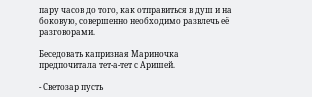пару часов до того, как отправиться в душ и на боковую, совершенно необходимо развлечь её разговорами.

Беседовать капризная Мариночка предпочитала тет-а-тет с Аришей.

- Светозар пусть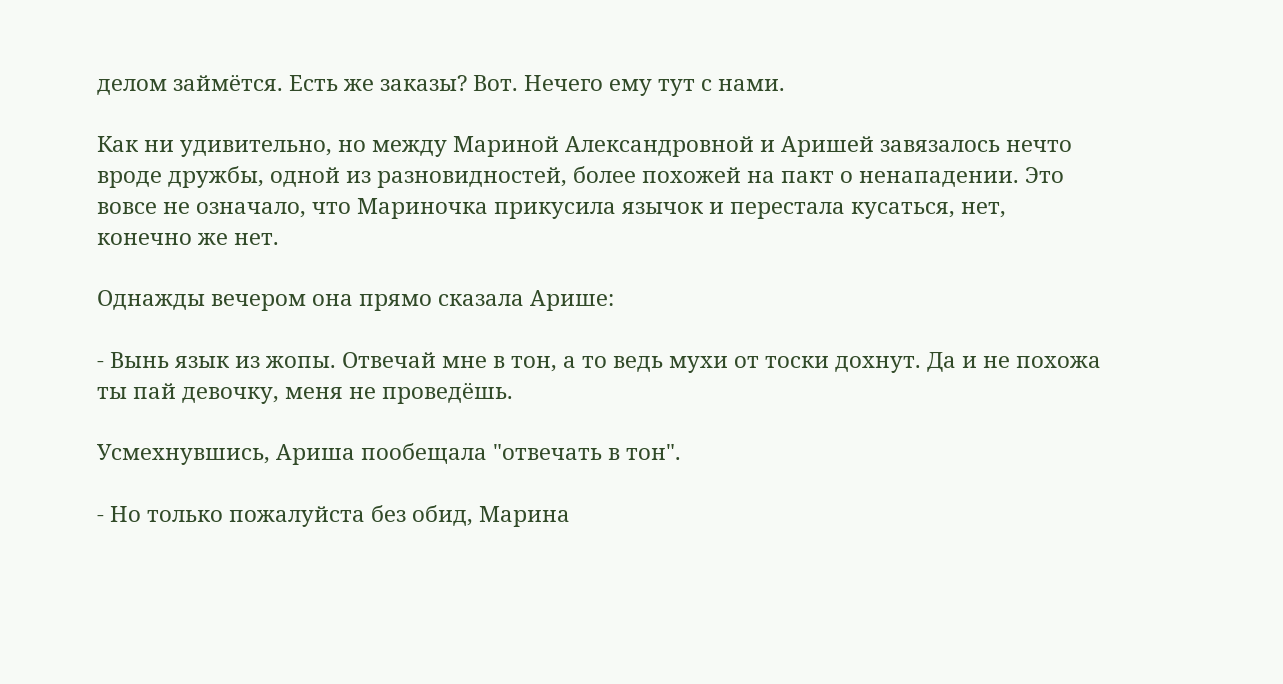делом займётся. Есть же заказы? Вот. Нечего ему тут с нами.

Как ни удивительно, но между Мариной Александровной и Аришей завязалось нечто вроде дружбы, одной из разновидностей, более похожей на пакт о ненападении. Это вовсе не означало, что Мариночка прикусила язычок и перестала кусаться, нет, конечно же нет.

Однажды вечером она прямо сказала Арише:

- Вынь язык из жопы. Отвечай мне в тон, а то ведь мухи от тоски дохнут. Да и не похожа ты пай девочку, меня не проведёшь.

Усмехнувшись, Ариша пообещала "отвечать в тон".

- Но только пожалуйста без обид, Марина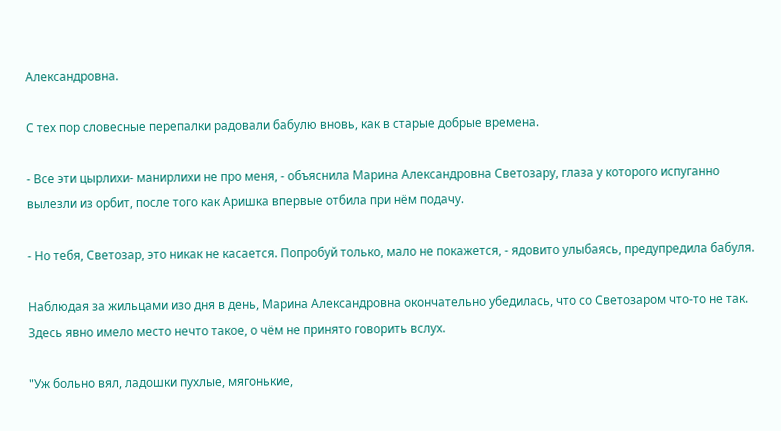Александровна.

С тех пор словесные перепалки радовали бабулю вновь, как в старые добрые времена.

- Все эти цырлихи- манирлихи не про меня, - объяснила Марина Александровна Светозару, глаза у которого испуганно вылезли из орбит, после того как Аришка впервые отбила при нём подачу.

- Но тебя, Светозар, это никак не касается. Попробуй только, мало не покажется, - ядовито улыбаясь, предупредила бабуля.

Наблюдая за жильцами изо дня в день, Марина Александровна окончательно убедилась, что со Светозаром что-то не так. Здесь явно имело место нечто такое, о чём не принято говорить вслух.

"Уж больно вял, ладошки пухлые, мягонькие,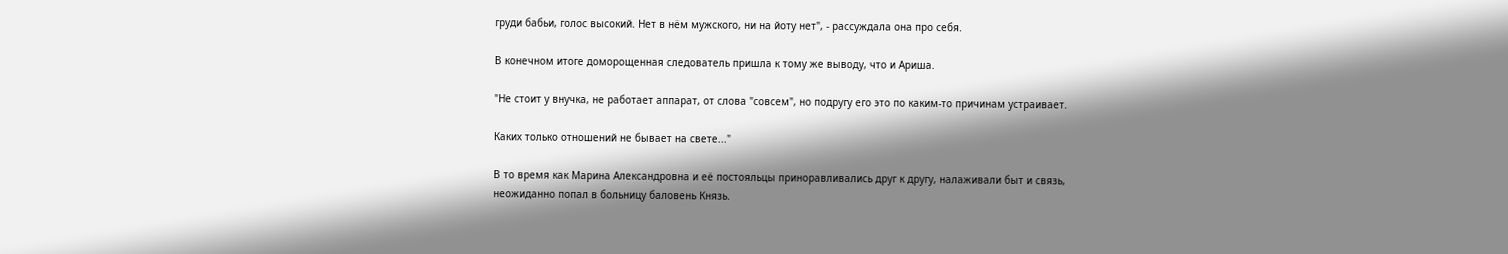груди бабьи, голос высокий. Нет в нём мужского, ни на йоту нет", - рассуждала она про себя.

В конечном итоге доморощенная следователь пришла к тому же выводу, что и Ариша.

"Не стоит у внучка, не работает аппарат, от слова "совсем", но подругу его это по каким-то причинам устраивает.

Каких только отношений не бывает на свете..."

В то время как Марина Александровна и её постояльцы приноравливались друг к другу, налаживали быт и связь, неожиданно попал в больницу баловень Князь.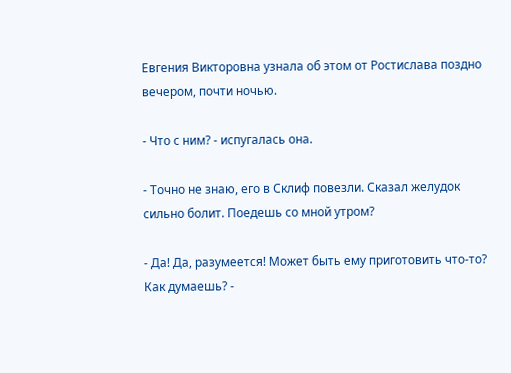Евгения Викторовна узнала об этом от Ростислава поздно вечером, почти ночью.

- Что с ним? - испугалась она.

- Точно не знаю, его в Склиф повезли. Сказал желудок сильно болит. Поедешь со мной утром?

- Да! Да, разумеется! Может быть ему приготовить что-то? Как думаешь? -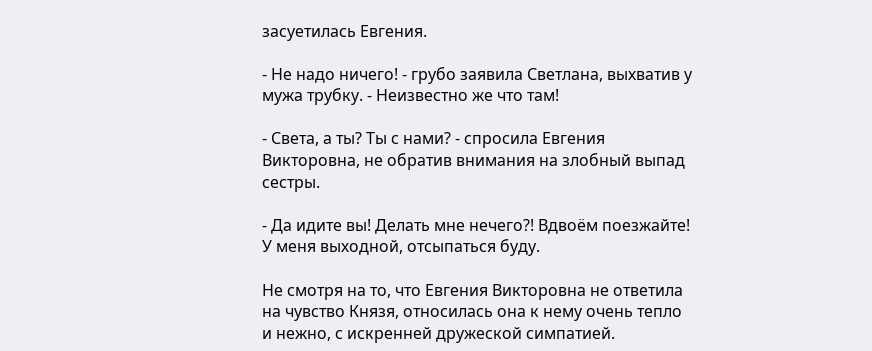засуетилась Евгения.

- Не надо ничего! - грубо заявила Светлана, выхватив у мужа трубку. - Неизвестно же что там!

- Света, а ты? Ты с нами? - спросила Евгения Викторовна, не обратив внимания на злобный выпад сестры.

- Да идите вы! Делать мне нечего?! Вдвоём поезжайте! У меня выходной, отсыпаться буду.

Не смотря на то, что Евгения Викторовна не ответила на чувство Князя, относилась она к нему очень тепло и нежно, с искренней дружеской симпатией.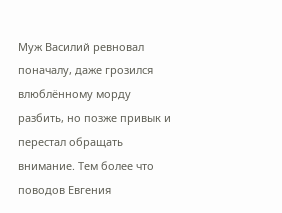Муж Василий ревновал поначалу, даже грозился влюблённому морду разбить, но позже привык и перестал обращать внимание. Тем более что поводов Евгения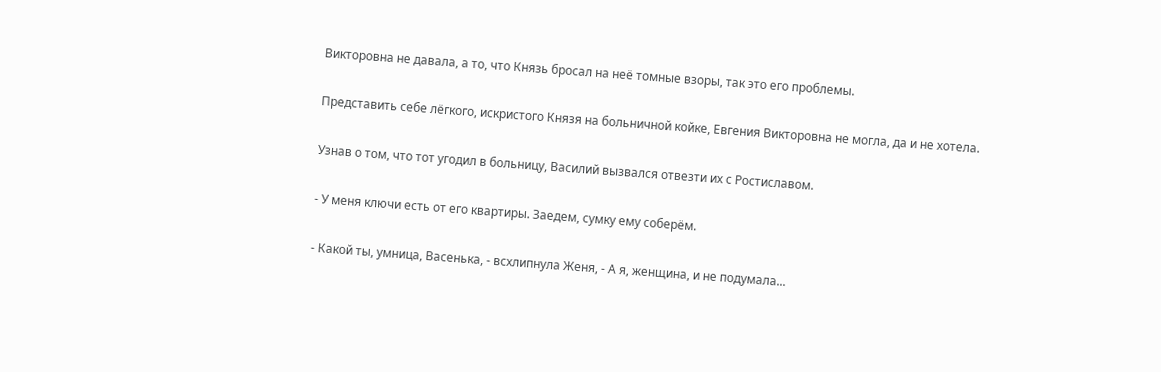Викторовна не давала, а то, что Князь бросал на неё томные взоры, так это его проблемы.

Представить себе лёгкого, искристого Князя на больничной койке, Евгения Викторовна не могла, да и не хотела.

Узнав о том, что тот угодил в больницу, Василий вызвался отвезти их с Ростиславом.

- У меня ключи есть от его квартиры. Заедем, сумку ему соберём.

- Какой ты, умница, Васенька, - всхлипнула Женя, - А я, женщина, и не подумала...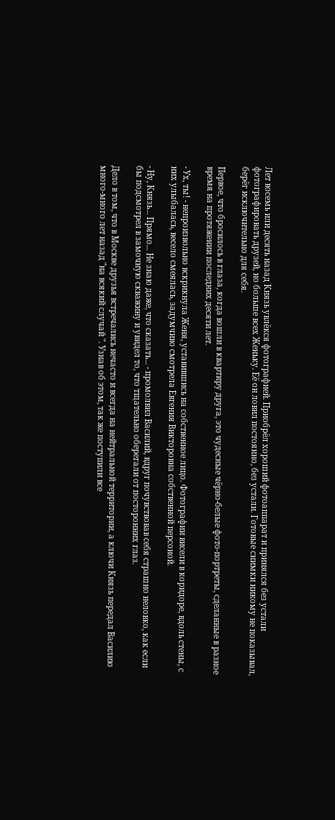Лет восемь или десять назад Князь увлёкся фотографией. Приобрёл хороший фотоаппарат и принялся без устали фотографировать друзей, но больше всех Женьку. Её он ловил постоянно, без устали. Готовые снимки никому не показывал, берёг исключительно для себя.

Первое, что бросилось в глаза, когда вошли в квартиру друга, это чудесные чёрно-белые фото-портреты, сделанные в разное время на протяжении последних десяти лет.

- Ух, ты! - непроизвольно вскрикнула Женя, уставившись на собственное лицо. Фотографии висели в коридоре, вдоль стены, с них улыбалась, весело смеялась, задумчиво смотрела Евгения Викторовна собственной персоной.

- Ну, Князь... Прямо... Не знаю даже, что сказать... - промолвил Василий, вдруг почувствовав себя страшно неловко, как если бы подсмотрел в замочную скважину и увидел то, что тщательно оберегали от посторонних глаз.

Дело в том, что в Москве друзья встречались нечасто и всегда на нейтральной территории, а ключи Князь передал Василию много-много лет назад "на всякий случай ". Узнав об этом, так же поступили все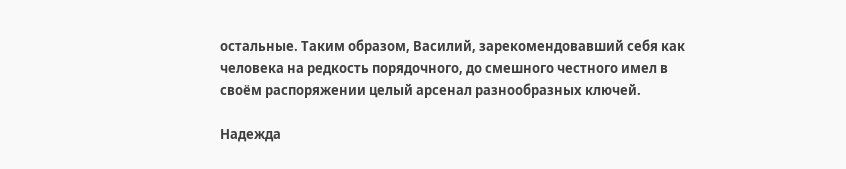остальные. Таким образом, Василий, зарекомендовавший себя как человека на редкость порядочного, до смешного честного имел в своём распоряжении целый арсенал разнообразных ключей.

Надежда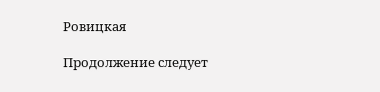Ровицкая

Продолжение следует